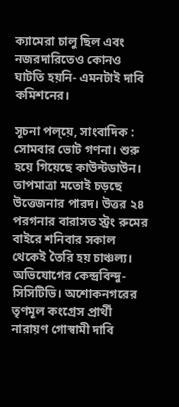ক্যামেরা চালু ছিল এবং নজরদারিতেও কোনও ঘাটতি হয়নি- এমনটাই দাবি কমিশনের।

সূচনা পল্য়ে, সাংবাদিক : সোমবার ভোট গণনা। শুরু হয়ে গিয়েছে কাউন্টডাউন। তাপমাত্রা মতোই চড়ছে উত্তেজনার পারদ। উত্তর ২৪ পরগনার বারাসত স্ট্রং রুমের বাইরে শনিবার সকাল থেকেই তৈরি হয় চাঞ্চল্য। অভিযোগের কেন্দ্রবিন্দু- সিসিটিভি। অশোকনগরের তৃণমূল কংগ্রেস প্রার্থী নারায়ণ গোস্বামী দাবি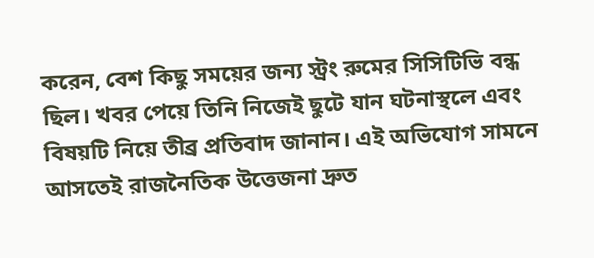করেন, বেশ কিছু সময়ের জন্য স্ট্রং রুমের সিসিটিভি বন্ধ ছিল। খবর পেয়ে তিনি নিজেই ছুটে যান ঘটনাস্থলে এবং বিষয়টি নিয়ে তীব্র প্রতিবাদ জানান। এই অভিযোগ সামনে আসতেই রাজনৈতিক উত্তেজনা দ্রুত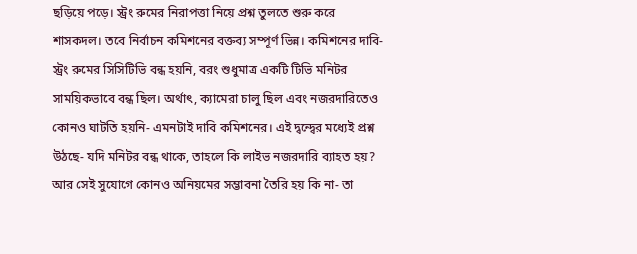ছড়িয়ে পড়ে। স্ট্রং রুমের নিরাপত্তা নিয়ে প্রশ্ন তুলতে শুরু করে শাসকদল। তবে নির্বাচন কমিশনের বক্তব্য সম্পূর্ণ ভিন্ন। কমিশনের দাবি- স্ট্রং রুমের সিসিটিভি বন্ধ হয়নি, বরং শুধুমাত্র একটি টিভি মনিটর সাময়িকভাবে বন্ধ ছিল। অর্থাৎ, ক্যামেরা চালু ছিল এবং নজরদারিতেও কোনও ঘাটতি হয়নি- এমনটাই দাবি কমিশনের। এই দ্বন্দ্বের মধ্যেই প্রশ্ন উঠছে- যদি মনিটর বন্ধ থাকে, তাহলে কি লাইভ নজরদারি ব্যাহত হয়? আর সেই সুযোগে কোনও অনিয়মের সম্ভাবনা তৈরি হয় কি না- তা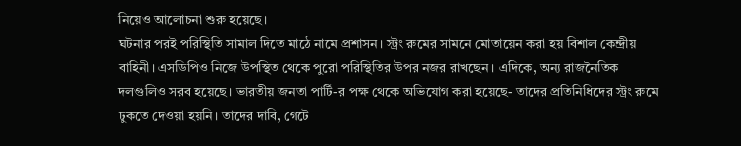নিয়েও আলোচনা শুরু হয়েছে।
ঘটনার পরই পরিস্থিতি সামাল দিতে মাঠে নামে প্রশাসন। স্ট্রং রুমের সামনে মোতায়েন করা হয় বিশাল কেন্দ্রীয় বাহিনী। এসডিপিও নিজে উপস্থিত থেকে পুরো পরিস্থিতির উপর নজর রাখছেন। এদিকে, অন্য রাজনৈতিক দলগুলিও সরব হয়েছে। ভারতীয় জনতা পার্টি-র পক্ষ থেকে অভিযোগ করা হয়েছে- তাদের প্রতিনিধিদের স্ট্রং রুমে ঢুকতে দেওয়া হয়নি। তাদের দাবি, গেটে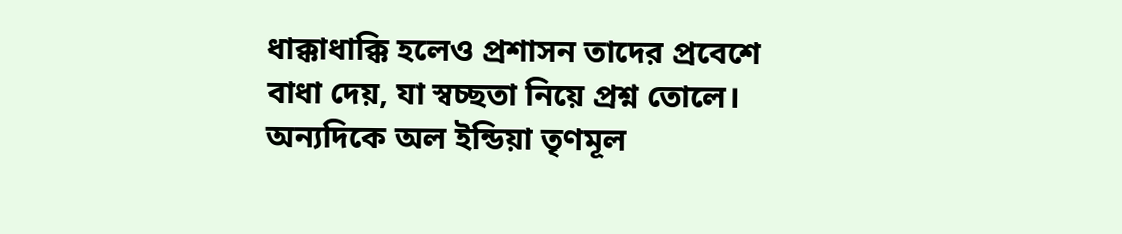ধাক্কাধাক্কি হলেও প্রশাসন তাদের প্রবেশে বাধা দেয়, যা স্বচ্ছতা নিয়ে প্রশ্ন তোলে। অন্যদিকে অল ইন্ডিয়া তৃণমূল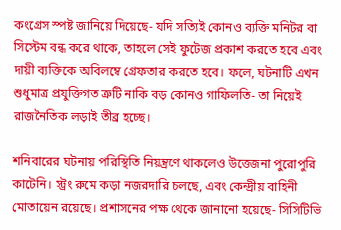কংগ্রেস স্পষ্ট জানিয়ে দিয়েছে- যদি সত্যিই কোনও ব্যক্তি মনিটর বা সিস্টেম বন্ধ করে থাকে, তাহলে সেই ফুটেজ প্রকাশ করতে হবে এবং দায়ী ব্যক্তিকে অবিলম্বে গ্রেফতার করতে হবে। ফলে, ঘটনাটি এখন শুধুমাত্র প্রযুক্তিগত ত্রুটি নাকি বড় কোনও গাফিলতি- তা নিয়েই রাজনৈতিক লড়াই তীব্র হচ্ছে।

শনিবারের ঘটনায় পরিস্থিতি নিয়ন্ত্রণে থাকলেও উত্তেজনা পুরোপুরি কাটেনি। স্ট্রং রুমে কড়া নজরদারি চলছে, এবং কেন্দ্রীয় বাহিনী মোতায়েন রয়েছে। প্রশাসনের পক্ষ থেকে জানানো হয়েছে- সিসিটিভি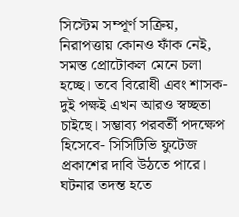সিস্টেম সম্পূর্ণ সক্রিয়, নিরাপত্তায় কোনও ফাঁক নেই, সমস্ত প্রোটোকল মেনে চলা হচ্ছে। তবে বিরোধী এবং শাসক- দুই পক্ষই এখন আরও স্বচ্ছতা চাইছে। সম্ভাব্য পরবর্তী পদক্ষেপ হিসেবে- সিসিটিভি ফুটেজ প্রকাশের দাবি উঠতে পারে। ঘটনার তদন্ত হতে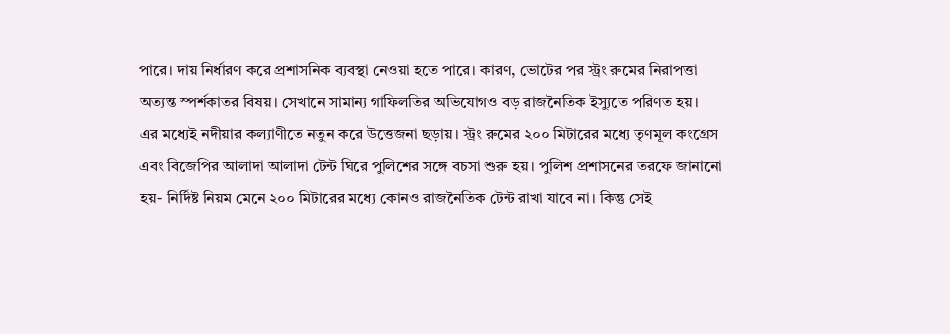পারে। দায় নির্ধারণ করে প্রশাসনিক ব্যবস্থা নেওয়া হতে পারে। কারণ, ভোটের পর স্ট্রং রুমের নিরাপত্তা অত্যন্ত স্পর্শকাতর বিষয়। সেখানে সামান্য গাফিলতির অভিযোগও বড় রাজনৈতিক ইস্যুতে পরিণত হয়।
এর মধ্যেই নদীয়ার কল্যাণীতে নতুন করে উত্তেজনা ছড়ায়। স্ট্রং রুমের ২০০ মিটারের মধ্যে তৃণমূল কংগ্রেস এবং বিজেপির আলাদা আলাদা টেন্ট ঘিরে পুলিশের সঙ্গে বচসা শুরু হয়। পুলিশ প্রশাসনের তরফে জানানো হয়- নির্দিষ্ট নিয়ম মেনে ২০০ মিটারের মধ্যে কোনও রাজনৈতিক টেন্ট রাখা যাবে না। কিন্তু সেই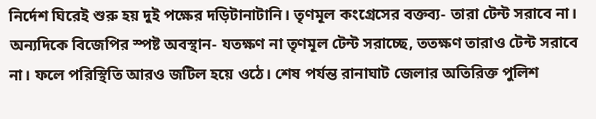নির্দেশ ঘিরেই শুরু হয় দুই পক্ষের দড়িটানাটানি। তৃণমূল কংগ্রেসের বক্তব্য- তারা টেন্ট সরাবে না। অন্যদিকে বিজেপির স্পষ্ট অবস্থান- যতক্ষণ না তৃণমূল টেন্ট সরাচ্ছে, ততক্ষণ তারাও টেন্ট সরাবে না। ফলে পরিস্থিতি আরও জটিল হয়ে ওঠে। শেষ পর্যন্ত রানাঘাট জেলার অতিরিক্ত পুলিশ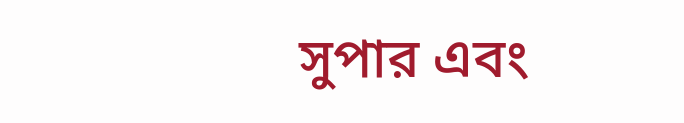সুপার এবং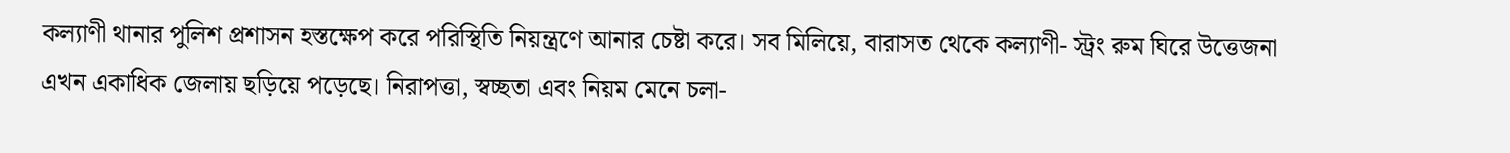কল্যাণী থানার পুলিশ প্রশাসন হস্তক্ষেপ করে পরিস্থিতি নিয়ন্ত্রণে আনার চেষ্টা করে। সব মিলিয়ে, বারাসত থেকে কল্যাণী- স্ট্রং রুম ঘিরে উত্তেজনা এখন একাধিক জেলায় ছড়িয়ে পড়েছে। নিরাপত্তা, স্বচ্ছতা এবং নিয়ম মেনে চলা-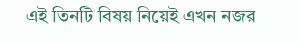এই তিনটি বিষয় নিয়েই এখন নজর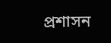প্রশাসন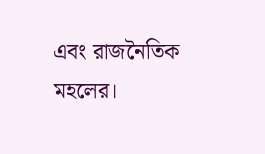এবং রাজনৈতিক মহলের।